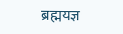ब्रह्मयज्ञ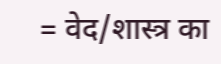= वेद/शास्त्र का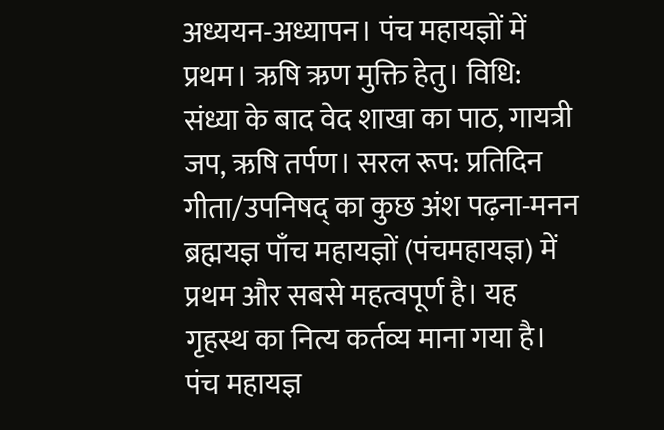अध्ययन-अध्यापन। पंच महायज्ञों में प्रथम। ऋषि ऋण मुक्ति हेतु। विधि: संध्या के बाद वेद शाखा का पाठ, गायत्री जप, ऋषि तर्पण। सरल रूप: प्रतिदिन गीता/उपनिषद् का कुछ अंश पढ़ना-मनन
ब्रह्मयज्ञ पाँच महायज्ञों (पंचमहायज्ञ) में प्रथम और सबसे महत्वपूर्ण है। यह गृहस्थ का नित्य कर्तव्य माना गया है। पंच महायज्ञ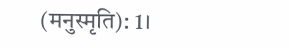(मनुस्मृति): 1।